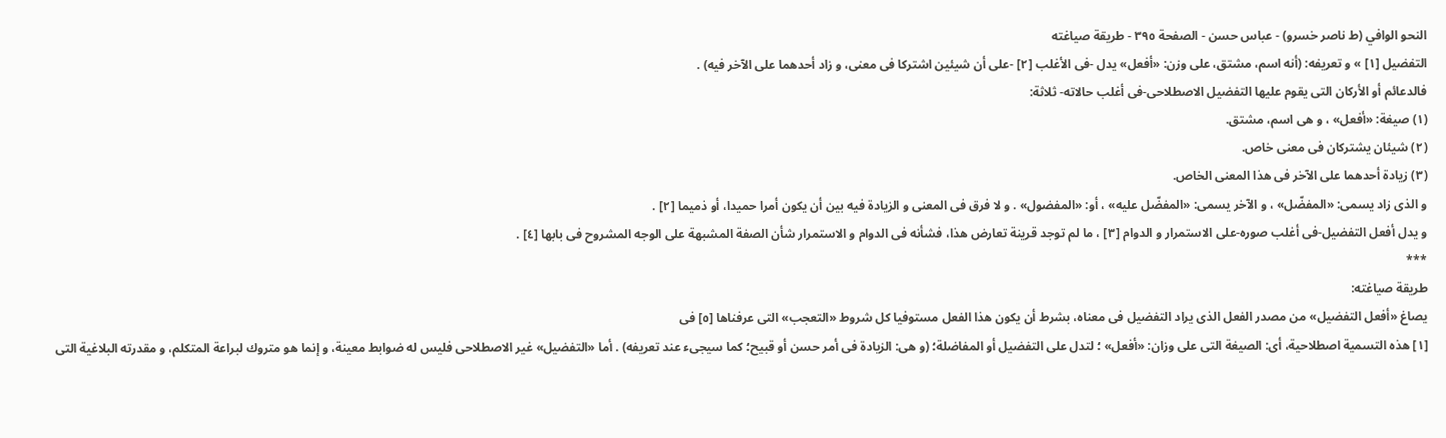النحو الوافي (ط ناصر خسرو) - عباس حسن - الصفحة ٣٩٥ - طريقة صياغته
التفضيل [١] » و تعريفه: (أنه اسم، مشتق، على وزن: «أفعل» يدل -فى الأغلب [٢] -على أن شيئين اشتركا فى معنى، و زاد أحدهما على الآخر فيه) .
فالدعائم أو الأركان التى يقوم عليها التفضيل الاصطلاحى-فى أغلب حالاته- ثلاثة:
(١) صيغة: «أفعل» ، و هى اسم، مشتق.
(٢) شيئان يشتركان فى معنى خاص.
(٣) زيادة أحدهما على الآخر فى هذا المعنى الخاص.
و الذى زاد يسمى: «المفضّل» ، و الآخر يسمى: «المفضّل عليه» ، أو: «المفضول» . و لا فرق فى المعنى و الزيادة فيه بين أن يكون أمرا حميدا، أو ذميما [٢] .
و يدل أفعل التفضيل-فى أغلب صوره-على الاستمرار و الدوام [٣] ، ما لم توجد قرينة تعارض هذا، فشأنه فى الدوام و الاستمرار شأن الصفة المشبهة على الوجه المشروح فى بابها [٤] .
***
طريقة صياغته:
يصاغ «أفعل التفضيل» من مصدر الفعل الذى يراد التفضيل فى معناه، بشرط أن يكون هذا الفعل مستوفيا كل شروط «التعجب» التى عرفناها [٥] فى
[١] هذه التسمية اصطلاحية، أى: الصيغة التى على وزان: «أفعل» ؛ لتدل على التفضيل أو المفاضلة؛ (و هى: الزيادة فى أمر حسن أو قبيح؛ كما سيجىء عند تعريفه) . أما «التفضيل» غير الاصطلاحى فليس له ضوابط معينة، و إنما هو متروك لبراعة المتكلم، و مقدرته البلاغية التى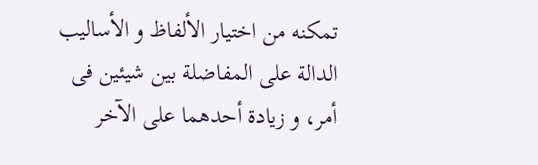تمكنه من اختيار الألفاظ و الأساليب الدالة على المفاضلة بين شيئين فى أمر، و زيادة أحدهما على الآخر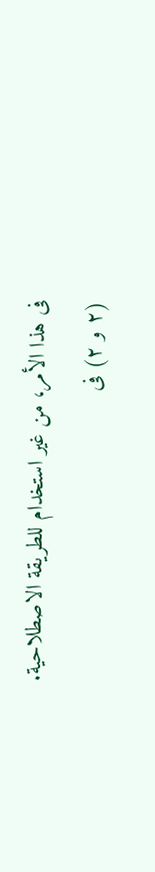فى هذا الأمر، من غير استخدام للطريقة الاصطلاحية.
(٢ و ٢) فى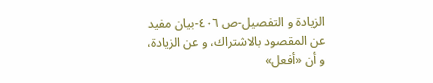الزيادة و التفصيل-ص ٤٠٦-بيان مفيد عن المقصود بالاشتراك، و عن الزيادة، و أن «أفعل»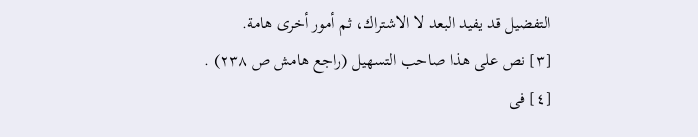التفضيل قد يفيد البعد لا الاشتراك، ثم أمور أخرى هامة.
[٣] نص على هذا صاحب التسهيل (راجع هامش ص ٢٣٨) .
[٤] فى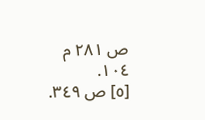ص ٢٨١ م ١٠٤.
[٥] ص ٣٤٩.